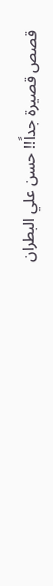قصص قصيرة جداً!! حسن علي البطران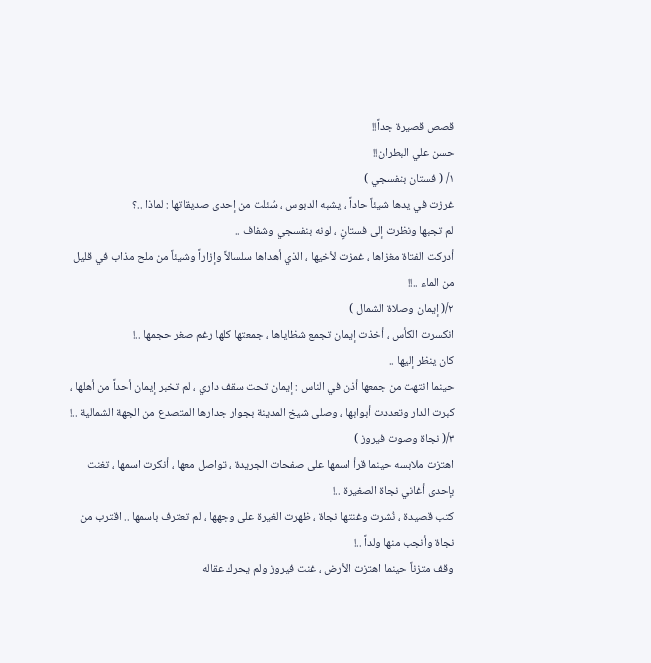قصص قصيرة جداً!!
حسن علي البطران!!
١/ ( فستان بنفسجي )
غرزت في يدها شيئاً حاداً ، يشبه الدبوس ، سُئلت من إحدى صديقاتها : لماذا ..؟
لم تجبها ونظرت إلى فستانٍ ، لونه بنفسجي وشفاف ..
أدركت الفتاة مغزاها ، غمزت لأخيها ، الذي أهداها سلسالاً وإزاراً وشيئاً من ملح مذاب في قليل من الماء ..!!
٢/( إيمان وصلاة الشمال )
انكسرت الكأس ، أخذت إيمان تجمع شظاياها ، جمعتها كلها رغم صغر حجمها ..!
كان ينظر إليها ..
حينما انتهت من جمعها أذن في الناس : إيمان تحت سقف داري ، لم تخبر إيمان أحداً من أهلها ، كبرت الدار وتعددت أبوابها ، وصلى شيخ المدينة بجوار جدارها المتصدع من الجهة الشمالية ..!
٣/( نجاة وصوت فيروز )
اهتزت ملابسه حينما قرأ اسمها على صفحات الجريدة ، تواصل معها ، أنكرت اسمها ، تغنت بإحدى أغاني نجاة الصغيرة ..!
كتب قصيدة ، نُشرت وغنتها نجاة ، ظهرت الغيرة على وجهها ، لم تعترف باسمها .. اقترب من نجاة وأنجب منها ولداً ..!
وقف متزناً حينما اهتزت الأرض ، غنت فيروز ولم يحرك عقاله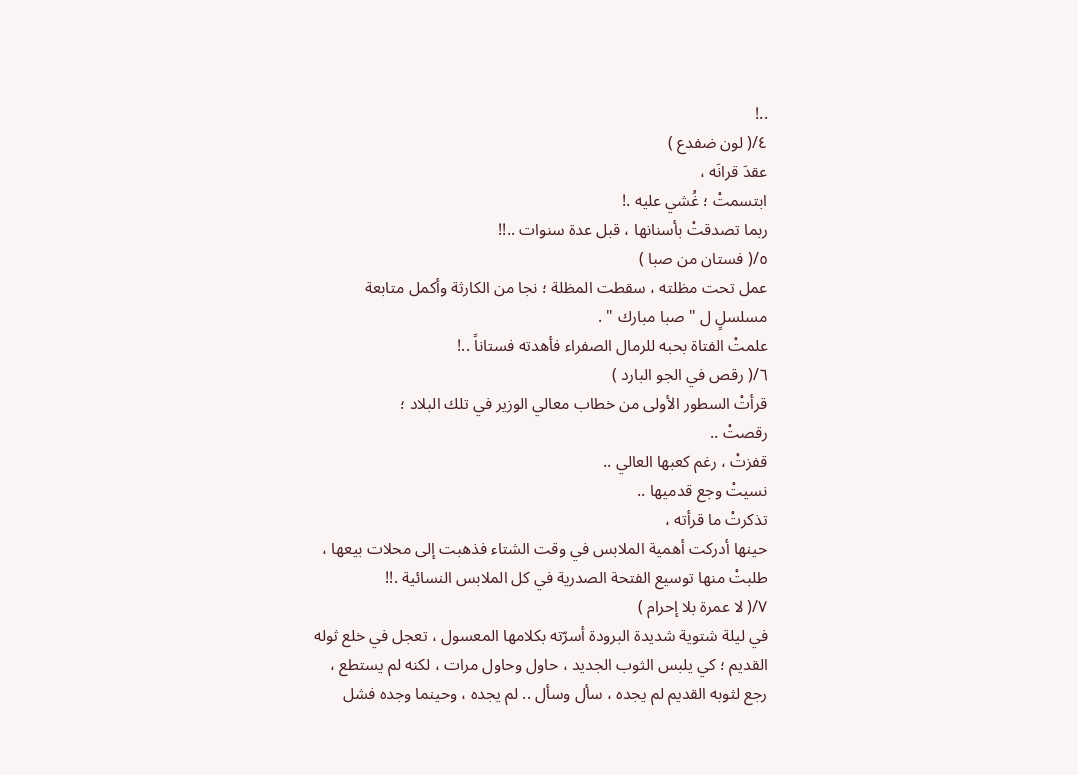..!
٤/( لون ضفدع )
عقدَ قرانَه ،
ابتسمتْ ؛ غُشي عليه .!
ربما تصدقتْ بأسنانها ، قبل عدة سنوات ..!!
٥/( فستان من صبا )
عمل تحت مظلته ، سقطت المظلة ؛ نجا من الكارثة وأكمل متابعة مسلسلٍ ل " صبا مبارك " .
علمتْ الفتاة بحبه للرمال الصفراء فأهدته فستاناً ..!
٦/( رقص في الجو البارد )
قرأتْ السطور الأولى من خطاب معالي الوزير في تلك البلاد ؛
رقصتْ ..
قفزتْ ، رغم كعبها العالي ..
نسيتْ وجع قدميها ..
تذكرتْ ما قرأته ،
حينها أدركت أهمية الملابس في وقت الشتاء فذهبت إلى محلات بيعها ، طلبتْ منها توسيع الفتحة الصدرية في كل الملابس النسائية .!!
٧/( لا عمرة بلا إحرام )
في ليلة شتوية شديدة البرودة أسرّته بكلامها المعسول ، تعجل في خلع ثوله القديم ؛ كي يلبس الثوب الجديد ، حاول وحاول مرات ، لكنه لم يستطع ، رجع لثوبه القديم لم يجده ، سأل وسأل .. لم يجده ، وحينما وجده فشل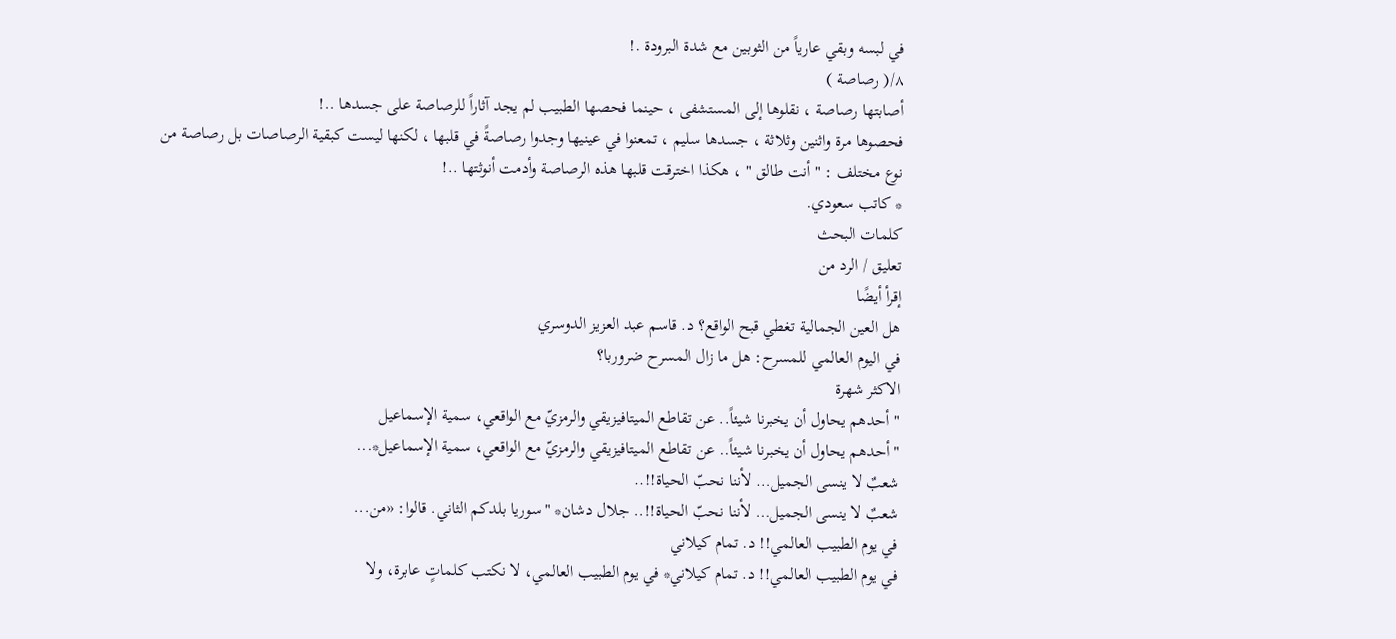في لبسه وبقي عارياً من الثوبين مع شدة البرودة .!
٨/( رصاصة )
أصابتها رصاصة ، نقلوها إلى المستشفى ، حينما فحصها الطبيب لم يجد آثاراً للرصاصة على جسدها ..!
فحصوها مرة واثنين وثلاثة ، جسدها سليم ، تمعنوا في عينيها وجدوا رصاصةً في قلبها ، لكنها ليست كبقية الرصاصات بل رصاصة من نوع مختلف : " أنت طالق " ، هكذا اخترقت قلبها هذه الرصاصة وأدمت أنوثتها ..!
* كاتب سعودي.
كلمات البحث
تعليق / الرد من
إقرأ أيضًا
هل العين الجمالية تغطي قبح الواقع؟ د. قاسم عبد العزيز الدوسري
في اليوم العالمي للمسرح: هل ما زال المسرح ضروربا؟
الاكثر شهرة
"أحدهم يحاول أن يخبرنا شيئاً.. عن تقاطع الميتافيزيقي والرمزيّ مع الواقعي، سمية الإسماعيل
"أحدهم يحاول أن يخبرنا شيئاً.. عن تقاطع الميتافيزيقي والرمزيّ مع الواقعي، سمية الإسماعيل*...
شعبٌ لا ينسى الجميل… لأننا نحبّ الحياة!!..
شعبٌ لا ينسى الجميل… لأننا نحبّ الحياة!!.. جلال دشان* "سوريا بلدكم الثاني. قالوا: «من...
في يوم الطبيب العالمي!! د. تمام كيلاني
في يوم الطبيب العالمي!! د. تمام كيلاني* في يوم الطبيب العالمي، لا نكتب كلماتٍ عابرة، ولا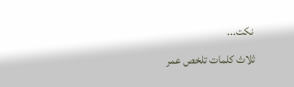نكت...
ثلاث كلمات تلخص عمر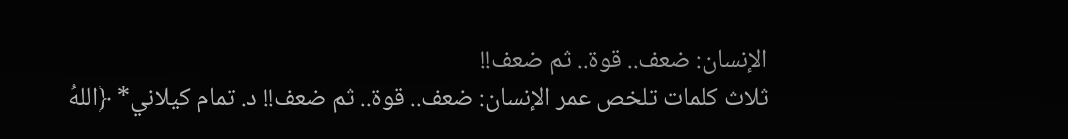الإنسان: ضعف.. قوة.. ثم ضعف!!
ثلاث كلمات تلخص عمر الإنسان: ضعف.. قوة.. ثم ضعف!! د. تمام كيلاني* ﴿اللهُ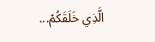الَّذِي خَلَقَكُمْ...